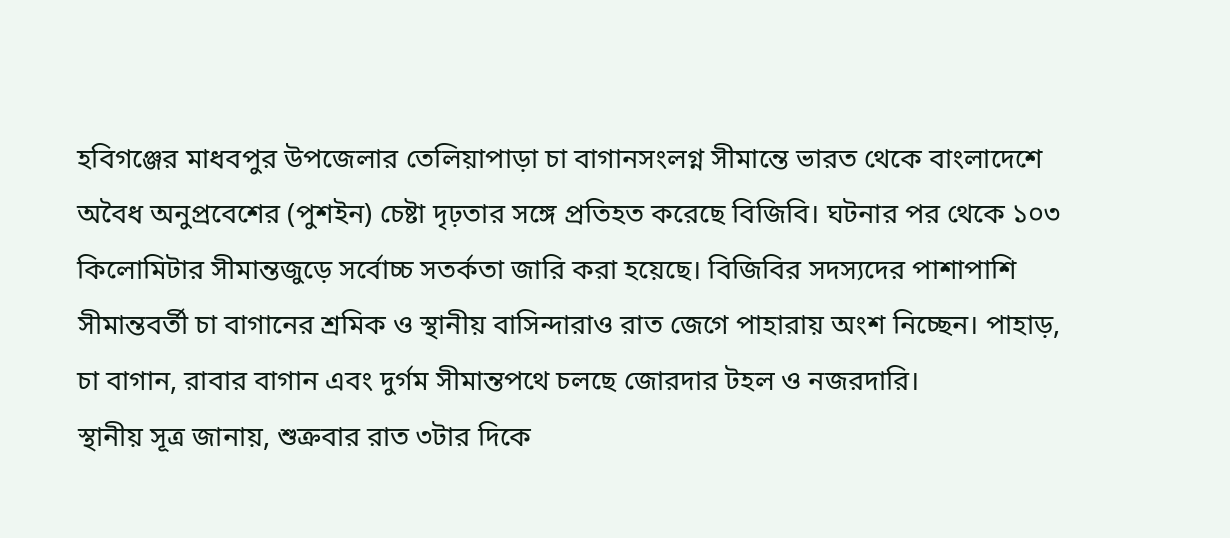হবিগঞ্জের মাধবপুর উপজেলার তেলিয়াপাড়া চা বাগানসংলগ্ন সীমান্তে ভারত থেকে বাংলাদেশে অবৈধ অনুপ্রবেশের (পুশইন) চেষ্টা দৃঢ়তার সঙ্গে প্রতিহত করেছে বিজিবি। ঘটনার পর থেকে ১০৩ কিলোমিটার সীমান্তজুড়ে সর্বোচ্চ সতর্কতা জারি করা হয়েছে। বিজিবির সদস্যদের পাশাপাশি সীমান্তবর্তী চা বাগানের শ্রমিক ও স্থানীয় বাসিন্দারাও রাত জেগে পাহারায় অংশ নিচ্ছেন। পাহাড়, চা বাগান, রাবার বাগান এবং দুর্গম সীমান্তপথে চলছে জোরদার টহল ও নজরদারি।
স্থানীয় সূত্র জানায়, শুক্রবার রাত ৩টার দিকে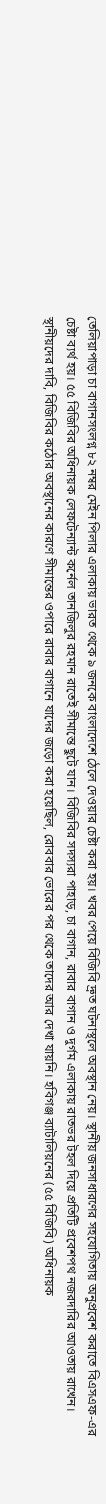তেলিয়াপাড়া চা বাগানসংলগ্ন ৮২ নম্বর মেইন পিলার এলাকায় ভারত থেকে ৯ জনকে বাংলাদেশে ঠেলে দেওয়ার চেষ্টা করা হয়। খবর পেয়ে বিজিবি দ্রুত ঘটনাস্থলে অবস্থান নেয়। স্থানীয় জনসাধারণের সহযোগিতায় অনুপ্রবেশ করাতে বিএসএফ-এর চেষ্টা ব্যর্থ হয়। ৫৫ বিজিবির অধিনায়ক লেফটেন্যান্ট কর্নেল তানজিলুর রহমান রাতেই সীমান্তে ছুটে যান। বিজিবির সদস্যরা পাহাড়, চা বাগান, রাবার বাগান ও দুর্গম এলাকায় রাতভর টহল দিয়ে প্রতিটি প্রবেশপথ নজরদারির আওতায় রাখেন।
স্থানীয়দের দাবি, বিজিবির কঠোর অবস্থানের কারণে সীমান্তের ওপারে রাবার বাগানে যাদের জড়ো করা হয়েছিল, রোববার ভোরের পর থেকে তাদের আর দেখা যায়নি। হবিগঞ্জ ব্যাটালিয়নের (৫৫ বিজিবি) অধিনায়ক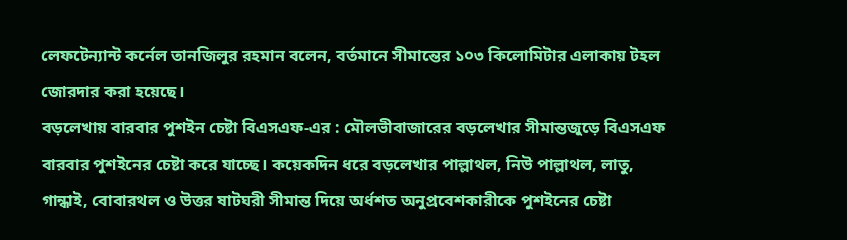লেফটেন্যান্ট কর্নেল তানজিলুর রহমান বলেন, বর্তমানে সীমান্তের ১০৩ কিলোমিটার এলাকায় টহল জোরদার করা হয়েছে।
বড়লেখায় বারবার পুশইন চেষ্টা বিএসএফ-এর : মৌলভীবাজারের বড়লেখার সীমান্তজুড়ে বিএসএফ বারবার পুশইনের চেষ্টা করে যাচ্ছে। কয়েকদিন ধরে বড়লেখার পাল্লাথল, নিউ পাল্লাথল, লাতু, গান্ধাই, বোবারথল ও উত্তর ষাটঘরী সীমান্ত দিয়ে অর্ধশত অনুপ্রবেশকারীকে পুশইনের চেষ্টা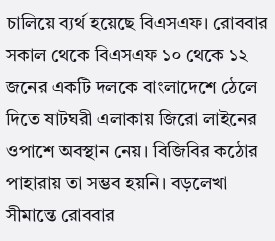চালিয়ে ব্যর্থ হয়েছে বিএসএফ। রোববার সকাল থেকে বিএসএফ ১০ থেকে ১২ জনের একটি দলকে বাংলাদেশে ঠেলে দিতে ষাটঘরী এলাকায় জিরো লাইনের ওপাশে অবস্থান নেয়। বিজিবির কঠোর পাহারায় তা সম্ভব হয়নি। বড়লেখা সীমান্তে রোববার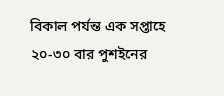বিকাল পর্যন্ত এক সপ্তাহে ২০-৩০ বার পুশইনের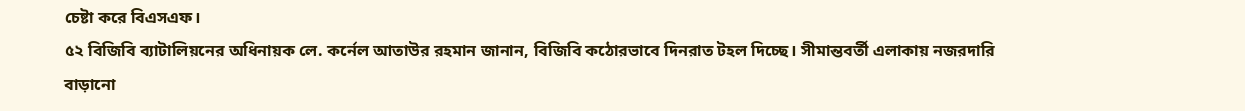চেষ্টা করে বিএসএফ।
৫২ বিজিবি ব্যাটালিয়নের অধিনায়ক লে. কর্নেল আতাউর রহমান জানান, বিজিবি কঠোরভাবে দিনরাত টহল দিচ্ছে। সীমান্তবর্তী এলাকায় নজরদারি বাড়ানো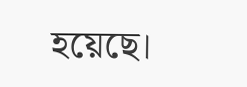হয়েছে।